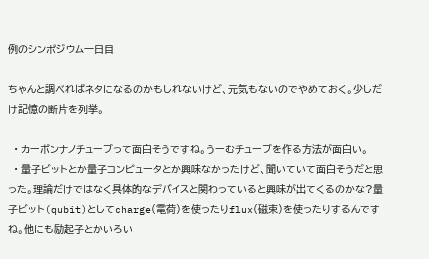例のシンポジウム一日目

ちゃんと調べればネタになるのかもしれないけど、元気もないのでやめておく。少しだけ記憶の断片を列挙。

  • カーボンナノチューブって面白そうですね。うーむチューブを作る方法が面白い。
  • 量子ビットとか量子コンピュータとか興味なかったけど、聞いていて面白そうだと思った。理論だけではなく具体的なデバイスと関わっていると興味が出てくるのかな?量子ビット(qubit)としてcharge(電荷)を使ったりflux(磁束)を使ったりするんですね。他にも励起子とかいろい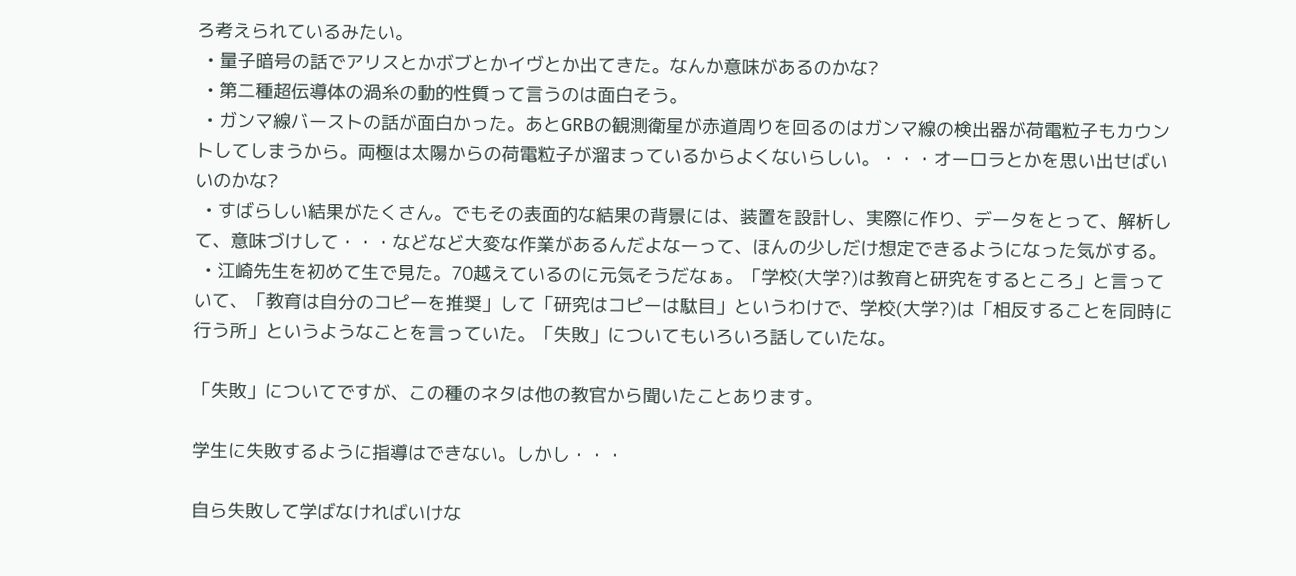ろ考えられているみたい。
  • 量子暗号の話でアリスとかボブとかイヴとか出てきた。なんか意味があるのかな?
  • 第二種超伝導体の渦糸の動的性質って言うのは面白そう。
  • ガンマ線バーストの話が面白かった。あとGRBの観測衛星が赤道周りを回るのはガンマ線の検出器が荷電粒子もカウントしてしまうから。両極は太陽からの荷電粒子が溜まっているからよくないらしい。・・・オーロラとかを思い出せばいいのかな?
  • すばらしい結果がたくさん。でもその表面的な結果の背景には、装置を設計し、実際に作り、データをとって、解析して、意味づけして・・・などなど大変な作業があるんだよなーって、ほんの少しだけ想定できるようになった気がする。
  • 江崎先生を初めて生で見た。70越えているのに元気そうだなぁ。「学校(大学?)は教育と研究をするところ」と言っていて、「教育は自分のコピーを推奨」して「研究はコピーは駄目」というわけで、学校(大学?)は「相反することを同時に行う所」というようなことを言っていた。「失敗」についてもいろいろ話していたな。

「失敗」についてですが、この種のネタは他の教官から聞いたことあります。

学生に失敗するように指導はできない。しかし・・・

自ら失敗して学ばなければいけな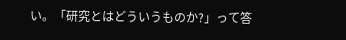い。「研究とはどういうものか?」って答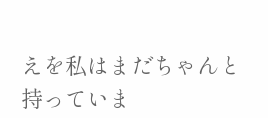えを私はまだちゃんと持っていま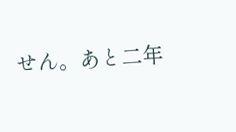せん。あと二年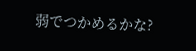弱でつかめるかな?